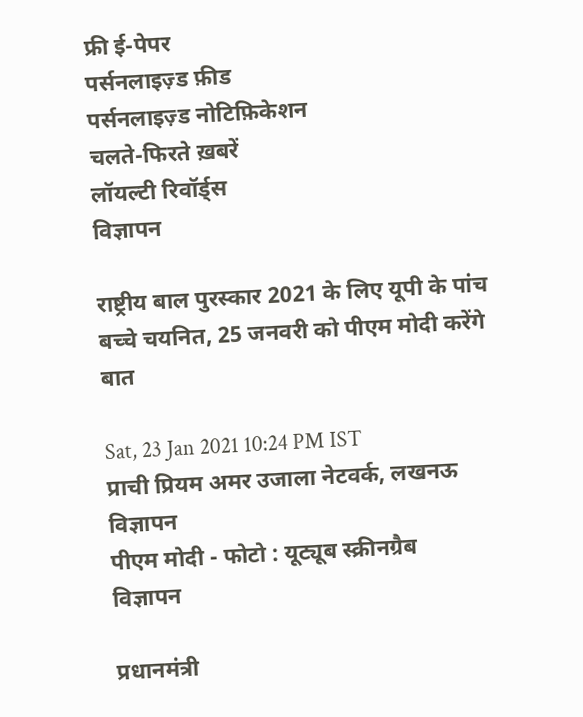फ्री ई-पेपर
पर्सनलाइज़्ड फ़ीड
पर्सनलाइज़्ड नोटिफ़िकेशन
चलते-फिरते ख़बरें
लॉयल्टी रिवॉर्ड्स
विज्ञापन

राष्ट्रीय बाल पुरस्कार 2021 के लिए यूपी के पांच बच्चे चयनित, 25 जनवरी को पीएम मोदी करेंगे बात

Sat, 23 Jan 2021 10:24 PM IST
प्राची प्रियम अमर उजाला नेटवर्क, लखनऊ
विज्ञापन
पीएम मोदी - फोटो : यूट्यूब स्क्रीनग्रैब
विज्ञापन

प्रधानमंत्री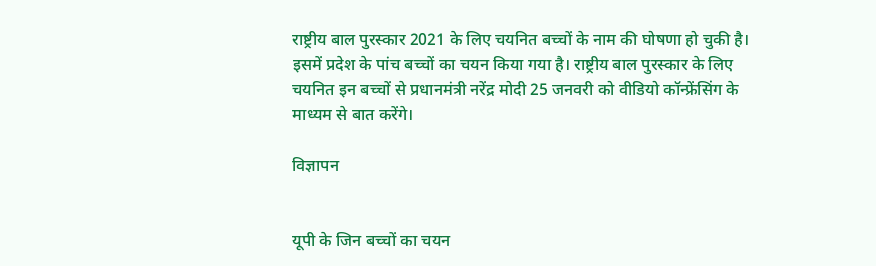राष्ट्रीय बाल पुरस्कार 2021 के लिए चयनित बच्चों के नाम की घोषणा हो चुकी है। इसमें प्रदेश के पांच बच्चों का चयन किया गया है। राष्ट्रीय बाल पुरस्कार के लिए चयनित इन बच्चों से प्रधानमंत्री नरेंद्र मोदी 25 जनवरी को वीडियो कॉन्फ्रेंसिंग के माध्यम से बात करेंगे।

विज्ञापन


यूपी के जिन बच्चों का चयन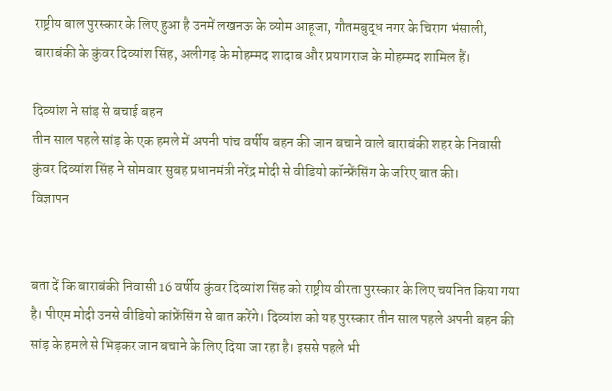राष्ट्रीय बाल पुरस्कार के लिए हुआ है उनमें लखनऊ के व्योम आहूजा, गौतमबुद्ध नगर के चिराग भंसाली, बाराबंकी के कुंवर दिव्यांश सिंह, अलीगढ़ के मोहम्मद शादाब और प्रयागराज के मोहम्मद शामिल हैं।

दिव्यांश ने सांड़ से बचाई बहन
तीन साल पहले सांड़ के एक हमले में अपनी पांच वर्षीय बहन की जान बचाने वाले बाराबंकी शहर के निवासी कुंवर दिव्यांश सिंह ने सोमवार सुबह प्रधानमंत्री नरेंद्र मोदी से वीडियो कॉन्फ्रेंसिंग के जरिए बात की।
विज्ञापन


बता दें कि बाराबंकी निवासी 16 वर्षीय कुंवर दिव्यांश सिंह को राष्ट्रीय वीरता पुरस्कार के लिए चयनित किया गया है। पीएम मोदी उनसे वीडियो कांफ्रेंसिंग से बात करेंगे। दिव्यांश को यह पुरस्कार तीन साल पहले अपनी बहन की सांड़ के हमले से भिड़कर जान बचाने के लिए दिया जा रहा है। इससे पहले भी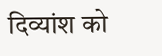दिव्यांश को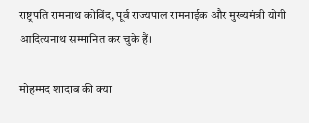राष्ट्रपति रामनाथ कोविंद, पूर्व राज्यपाल रामनाईक और मुख्यमंत्री योगी आदित्यनाथ सम्मानित कर चुके हैं।

मोहम्मद शादाब की क्या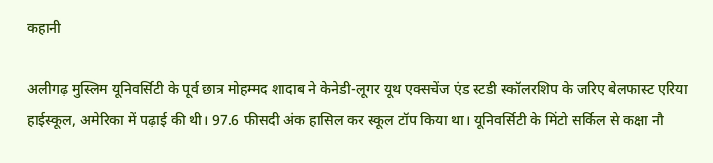कहानी

अलीगढ़ मुस्लिम यूनिवर्सिटी के पूर्व छात्र मोहम्मद शादाब ने केनेडी-लूगर यूथ एक्सचेंज एंड स्टडी स्कॉलरशिप के जरिए बेलफास्ट एरिया हाईस्कूल, अमेरिका में पढ़ाई की थी। 97.6 फीसदी अंक हासिल कर स्कूल टॉप किया था। यूनिवर्सिटी के मिंटो सर्किल से कक्षा नौ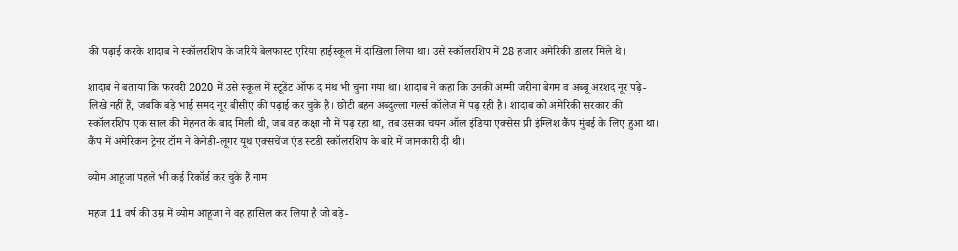की पढ़ाई करके शादाब ने स्कॉलरशिप के जरिये बेलफास्ट एरिया हाईस्कूल में दाखिला लिया था। उसे स्कॉलरशिप में 28 हजार अमेरिकी डालर मिले थे।

शादाब ने बताया कि फरवरी 2020 में उसे स्कूल में स्टूडेंट ऑफ द मंथ भी चुना गया था। शादाब ने कहा कि उनकी अम्मी जरीना बेगम व अब्बू अरशद नूर पढ़े-लिखे नहीं हैं, जबकि बड़े भाई समद नूर बीसीए की पढ़ाई कर चुके है। छोटी बहन अब्दुल्ला गर्ल्स कॉलेज में पढ़ रही है। शादाब को अमेरिकी सरकार की स्कॉलरशिप एक साल की मेहनत के बाद मिली थी, जब वह कक्षा नौ में पढ़ रहा था, तब उसका चयन ऑल इंडिया एक्सेस प्री इंग्लिश कैंप मुंबई के लिए हुआ था। कैंप में अमेरिकन ट्रेनर टॉम ने केनेडी-लूगर यूथ एक्सचेंज एंड स्टडी स्कॉलरशिप के बारे में जानकारी दी थी।

व्योम आहूजा पहले भी कई रिकॉर्ड कर चुके हैं नाम

महज 11 वर्ष की उम्र में व्योम आहूजा ने वह हासिल कर लिया है जो बड़े-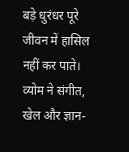बड़े धुरंधर पूरे जीवन में हासिल नहीं कर पाते। व्योम ने संगीत, खेल और ज्ञान-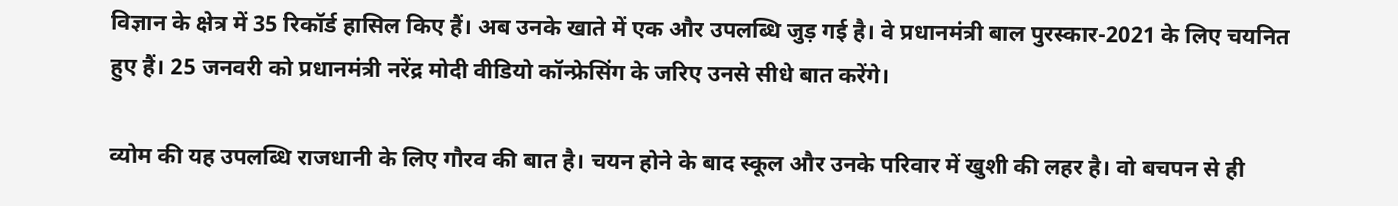विज्ञान के क्षेत्र में 35 रिकॉर्ड हासिल किए हैं। अब उनके खाते में एक और उपलब्धि जुड़ गई है। वे प्रधानमंत्री बाल पुरस्कार-2021 के लिए चयनित हुए हैं। 25 जनवरी को प्रधानमंत्री नरेंद्र मोदी वीडियो कॉन्फ्रेसिंग के जरिए उनसे सीधे बात करेंगे।

व्योम की यह उपलब्धि राजधानी के लिए गौरव की बात है। चयन होने के बाद स्कूल और उनके परिवार में खुशी की लहर है। वो बचपन से ही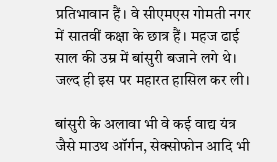प्रतिभावान हैं। वे सीएमएस गोमती नगर में सातवीं कक्षा के छात्र हैं। महज ढाई साल की उम्र में बांसुरी बजाने लगे थे। जल्द ही इस पर महारत हासिल कर ली।

बांसुरी के अलावा भी वे कई वाद्य यंत्र जैसे माउथ ऑर्गन, सेक्सोफोन आदि भी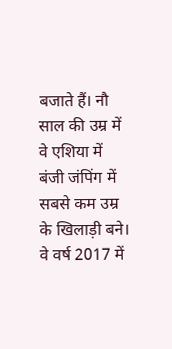बजाते हैं। नौ साल की उम्र में वे एशिया में बंजी जंपिंग में सबसे कम उम्र के खिलाड़ी बने। वे वर्ष 2017 में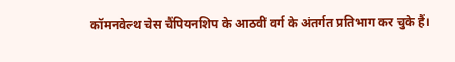कॉमनवेल्थ चेस चैंपियनशिप के आठवीं वर्ग के अंतर्गत प्रतिभाग कर चुके हैं।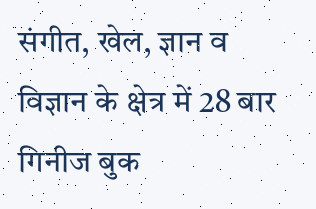संगीत, खेल, ज्ञान व विज्ञान के क्षेत्र में 28 बार गिनीज बुक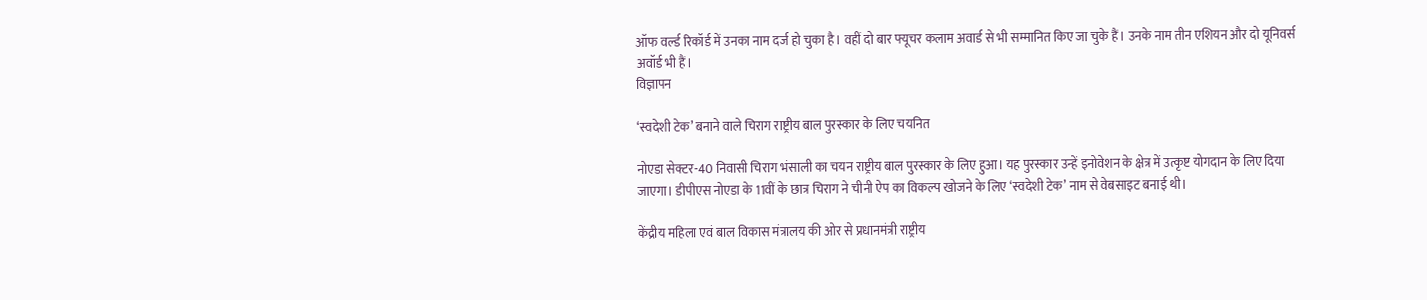ऑफ वर्ल्ड रिकॉर्ड में उनका नाम दर्ज हो चुका है। वहीं दो बार फ्यूचर कलाम अवार्ड से भी सम्मानित किए जा चुके हैं। उनके नाम तीन एशियन और दो यूनिवर्स अवॉर्ड भी हैं।
विज्ञापन

‘स्वदेशी टेक’ बनाने वाले चिराग राष्ट्रीय बाल पुरस्कार के लिए चयनित

नोएडा सेक्टर-40 निवासी चिराग भंसाली का चयन राष्ट्रीय बाल पुरस्कार के लिए हुआ। यह पुरस्कार उन्हें इनोवेशन के क्षेत्र में उत्कृष्ट योगदान के लिए दिया जाएगा। डीपीएस नोएडा के 11वीं के छात्र चिराग ने चीनी ऐप का विकल्प खोजने के लिए ‘स्वदेशी टेक’ नाम से वेबसाइट बनाई थी।

केंद्रीय महिला एवं बाल विकास मंत्रालय की ओर से प्रधानमंत्री राष्ट्रीय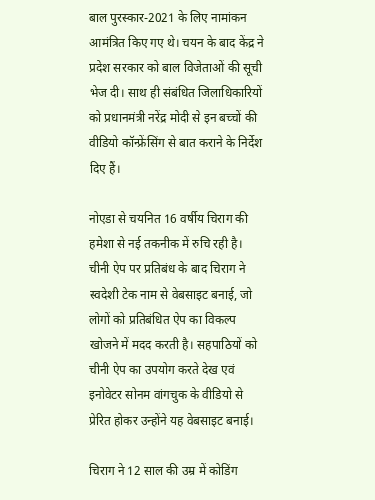बाल पुरस्कार-2021 के लिए नामांकन आमंत्रित किए गए थे। चयन के बाद केंद्र ने प्रदेश सरकार को बाल विजेताओं की सूची भेज दी। साथ ही संबंधित जिलाधिकारियों को प्रधानमंत्री नरेंद्र मोदी से इन बच्चों की वीडियो कॉन्फ्रेंसिंग से बात कराने के निर्देश दिए हैं।

नोएडा से चयनित 16 वर्षीय चिराग की हमेशा से नई तकनीक में रुचि रही है। चीनी ऐप पर प्रतिबंध के बाद चिराग ने स्वदेशी टेक नाम से वेबसाइट बनाई, जो लोगों को प्रतिबंधित ऐप का विकल्प खोजने में मदद करती है। सहपाठियों को चीनी ऐप का उपयोग करते देख एवं इनोवेटर सोनम वांगचुक के वीडियो से प्रेरित होकर उन्होंने यह वेबसाइट बनाई।

चिराग ने 12 साल की उम्र में कोडिंग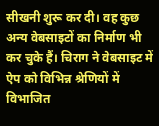सीखनी शुरू कर दी। वह कुछ अन्य वेबसाइटों का निर्माण भी कर चुके हैं। चिराग ने वेबसाइट में ऐप को विभिन्न श्रेणियों में विभाजित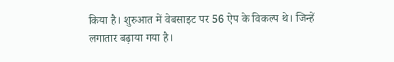किया है। शुरुआत में वेबसाइट पर 56 ऐप के विकल्प थे। जिन्हें लगातार बढ़ाया गया है।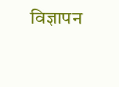विज्ञापन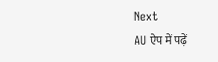Next
AU ऐप में पढ़ें